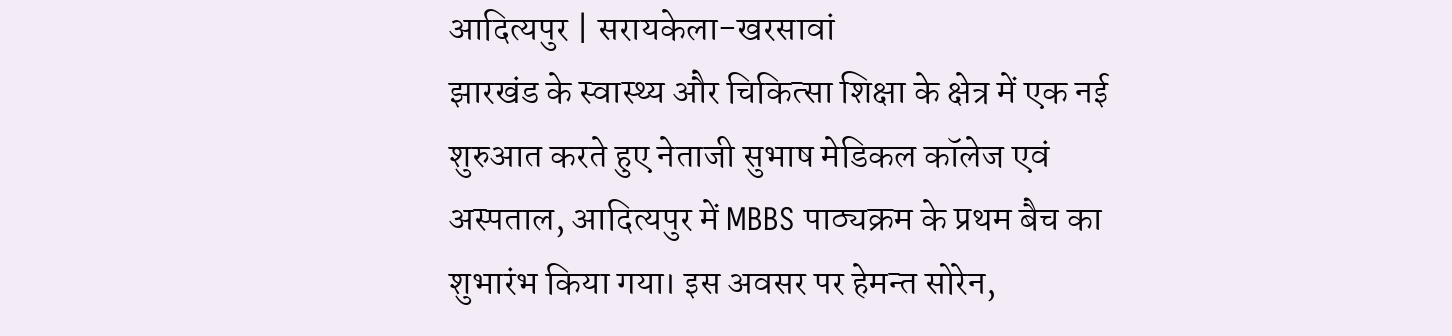आदित्यपुर | सरायकेला-खरसावां
झारखंड के स्वास्थ्य और चिकित्सा शिक्षा के क्षेत्र में एक नई शुरुआत करते हुए नेताजी सुभाष मेडिकल कॉलेज एवं अस्पताल, आदित्यपुर में MBBS पाठ्यक्रम के प्रथम बैच का शुभारंभ किया गया। इस अवसर पर हेमन्त सोरेन,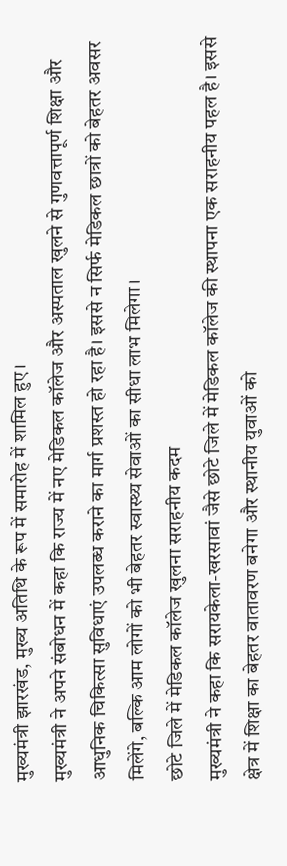मुख्यमंत्री झारखंड, मुख्य अतिथि के रूप में समारोह में शामिल हुए।
मुख्यमंत्री ने अपने संबोधन में कहा कि राज्य में नए मेडिकल कॉलेज और अस्पताल खुलने से गुणवत्तापूर्ण शिक्षा और आधुनिक चिकित्सा सुविधाएं उपलब्ध कराने का मार्ग प्रशस्त हो रहा है। इससे न सिर्फ मेडिकल छात्रों को बेहतर अवसर मिलेंगे, बल्कि आम लोगों को भी बेहतर स्वास्थ्य सेवाओं का सीधा लाभ मिलेगा।
छोटे जिले में मेडिकल कॉलेज खुलना सराहनीय कदम
मुख्यमंत्री ने कहा कि सरायकेला-खरसावां जैसे छोटे जिले में मेडिकल कॉलेज की स्थापना एक सराहनीय पहल है। इससे क्षेत्र में शिक्षा का बेहतर वातावरण बनेगा और स्थानीय युवाओं को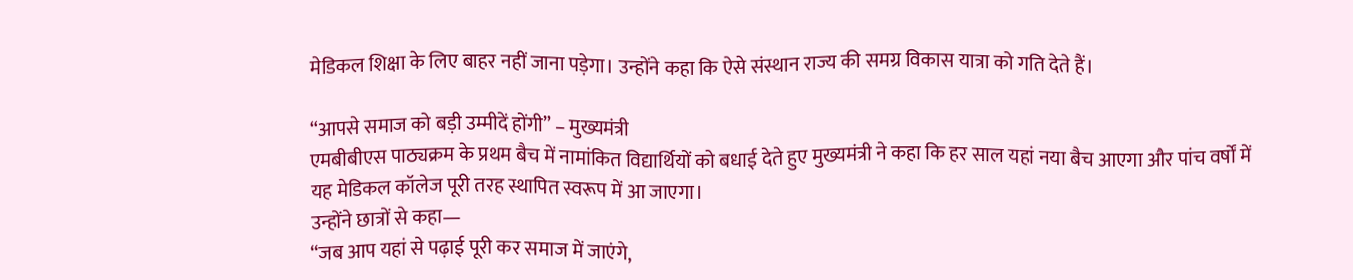मेडिकल शिक्षा के लिए बाहर नहीं जाना पड़ेगा। उन्होंने कहा कि ऐसे संस्थान राज्य की समग्र विकास यात्रा को गति देते हैं।

“आपसे समाज को बड़ी उम्मीदें होंगी” – मुख्यमंत्री
एमबीबीएस पाठ्यक्रम के प्रथम बैच में नामांकित विद्यार्थियों को बधाई देते हुए मुख्यमंत्री ने कहा कि हर साल यहां नया बैच आएगा और पांच वर्षों में यह मेडिकल कॉलेज पूरी तरह स्थापित स्वरूप में आ जाएगा।
उन्होंने छात्रों से कहा—
“जब आप यहां से पढ़ाई पूरी कर समाज में जाएंगे,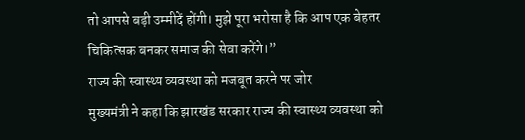तो आपसे बड़ी उम्मीदें होंगी। मुझे पूरा भरोसा है कि आप एक बेहतर चिकित्सक बनकर समाज की सेवा करेंगे।”
राज्य की स्वास्थ्य व्यवस्था को मजबूत करने पर जोर
मुख्यमंत्री ने कहा कि झारखंड सरकार राज्य की स्वास्थ्य व्यवस्था को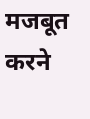मजबूत करने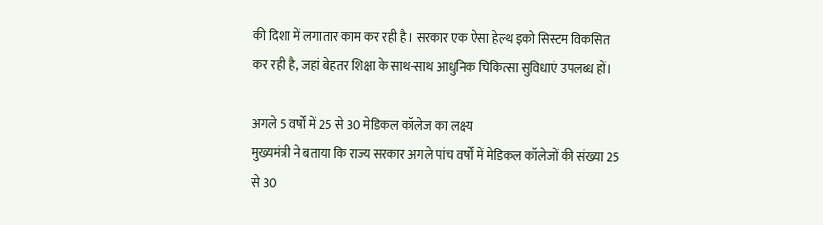की दिशा में लगातार काम कर रही है। सरकार एक ऐसा हेल्थ इको सिस्टम विकसित कर रही है, जहां बेहतर शिक्षा के साथ-साथ आधुनिक चिकित्सा सुविधाएं उपलब्ध हों।

अगले 5 वर्षों में 25 से 30 मेडिकल कॉलेज का लक्ष्य
मुख्यमंत्री ने बताया कि राज्य सरकार अगले पांच वर्षों में मेडिकल कॉलेजों की संख्या 25 से 30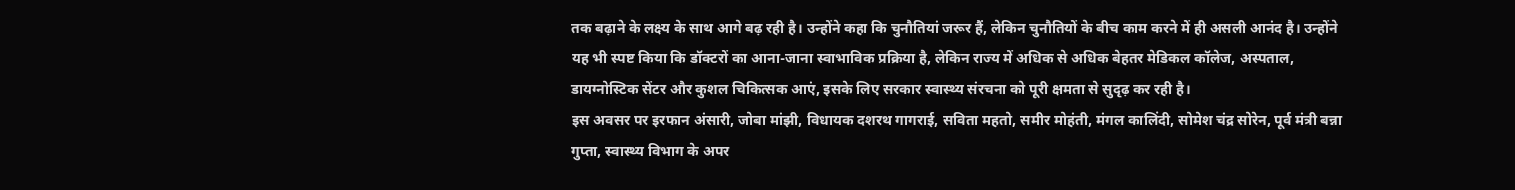तक बढ़ाने के लक्ष्य के साथ आगे बढ़ रही है। उन्होंने कहा कि चुनौतियां जरूर हैं, लेकिन चुनौतियों के बीच काम करने में ही असली आनंद है। उन्होंने यह भी स्पष्ट किया कि डॉक्टरों का आना-जाना स्वाभाविक प्रक्रिया है, लेकिन राज्य में अधिक से अधिक बेहतर मेडिकल कॉलेज, अस्पताल, डायग्नोस्टिक सेंटर और कुशल चिकित्सक आएं, इसके लिए सरकार स्वास्थ्य संरचना को पूरी क्षमता से सुदृढ़ कर रही है।
इस अवसर पर इरफान अंसारी, जोबा मांझी, विधायक दशरथ गागराई, सविता महतो, समीर मोहंती, मंगल कालिंदी, सोमेश चंद्र सोरेन, पूर्व मंत्री बन्ना गुप्ता, स्वास्थ्य विभाग के अपर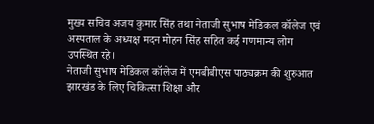मुख्य सचिव अजय कुमार सिंह तथा नेताजी सुभाष मेडिकल कॉलेज एवं अस्पताल के अध्यक्ष मदन मोहन सिंह सहित कई गणमान्य लोग उपस्थित रहे।
नेताजी सुभाष मेडिकल कॉलेज में एमबीबीएस पाठ्यक्रम की शुरुआत झारखंड के लिए चिकित्सा शिक्षा और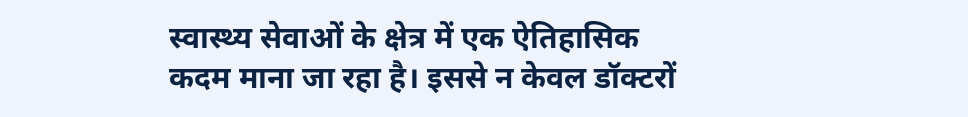स्वास्थ्य सेवाओं के क्षेत्र में एक ऐतिहासिक कदम माना जा रहा है। इससे न केवल डॉक्टरों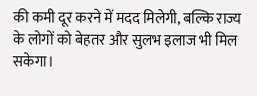की कमी दूर करने में मदद मिलेगी, बल्कि राज्य के लोगों को बेहतर और सुलभ इलाज भी मिल सकेगा।